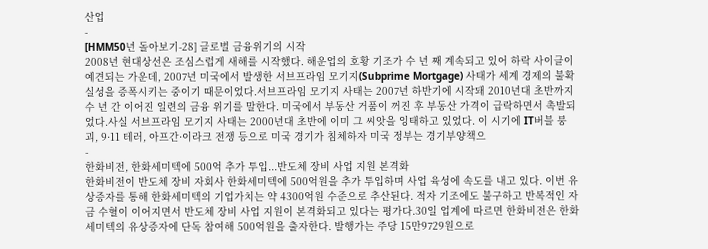산업
-
[HMM50년 돌아보기-28] 글로벌 금융위기의 시작
2008년 현대상선은 조심스럽게 새해를 시작했다. 해운업의 호황 기조가 수 년 째 계속되고 있어 하락 사이클이 예견되는 가운데, 2007년 미국에서 발생한 서브프라임 모기지(Subprime Mortgage) 사태가 세계 경제의 불확실성을 증폭시키는 중이기 때문이었다.서브프라임 모기지 사태는 2007년 하반기에 시작돼 2010년대 초반까지 수 년 간 이어진 일련의 금융 위기를 말한다. 미국에서 부동산 거품이 꺼진 후 부동산 가격이 급락하면서 촉발되었다.사실 서브프라임 모기지 사태는 2000년대 초반에 이미 그 씨앗을 잉태하고 있었다. 이 시기에 IT버블 붕괴, 9·11 테러, 아프간·이라크 전쟁 등으로 미국 경기가 침체하자 미국 정부는 경기부양책으
-
한화비전, 한화세미텍에 500억 추가 투입...반도체 장비 사업 지원 본격화
한화비전이 반도체 장비 자회사 한화세미텍에 500억원을 추가 투입하며 사업 육성에 속도를 내고 있다. 이번 유상증자를 통해 한화세미텍의 기업가치는 약 4300억원 수준으로 추산된다. 적자 기조에도 불구하고 반복적인 자금 수혈이 이어지면서 반도체 장비 사업 지원이 본격화되고 있다는 평가다.30일 업계에 따르면 한화비전은 한화세미텍의 유상증자에 단독 참여해 500억원을 출자한다. 발행가는 주당 15만9729원으로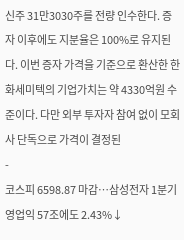신주 31만3030주를 전량 인수한다. 증자 이후에도 지분율은 100%로 유지된다. 이번 증자 가격을 기준으로 환산한 한화세미텍의 기업가치는 약 4330억원 수준이다. 다만 외부 투자자 참여 없이 모회사 단독으로 가격이 결정된
-
코스피 6598.87 마감…삼성전자 1분기 영업익 57조에도 2.43%↓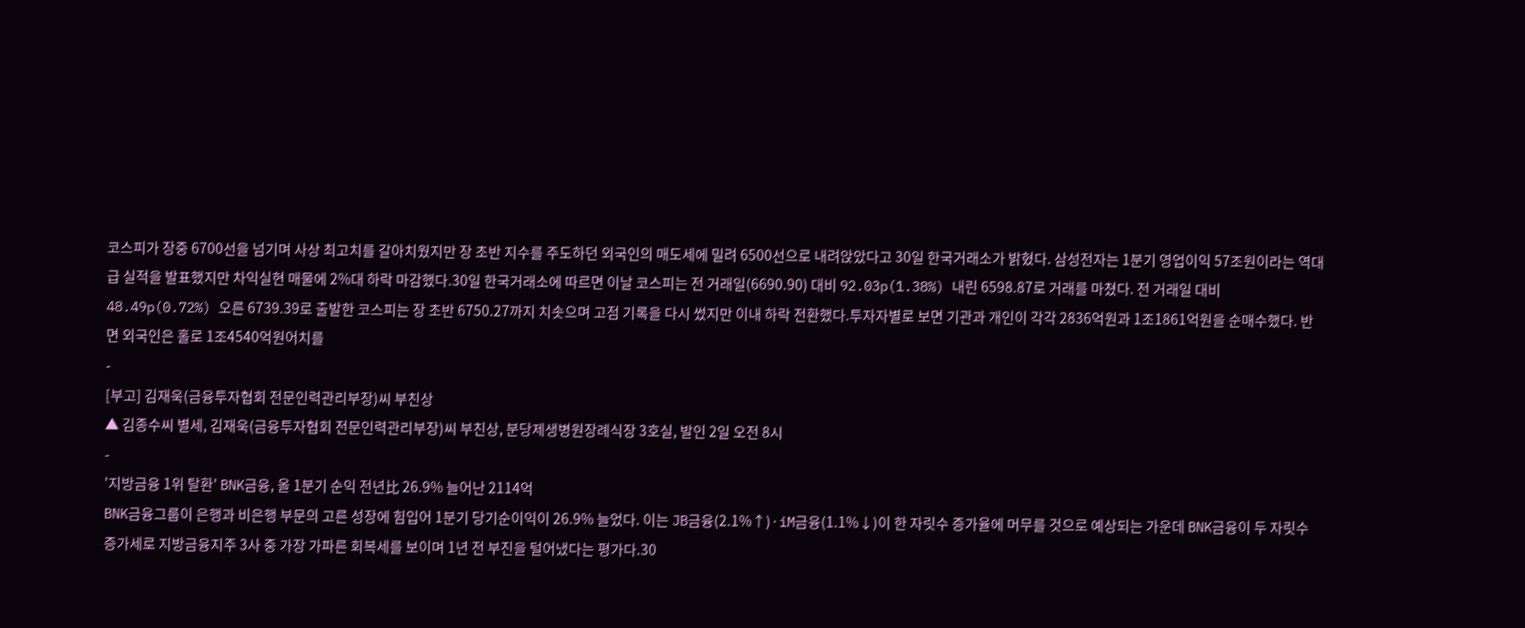코스피가 장중 6700선을 넘기며 사상 최고치를 갈아치웠지만 장 초반 지수를 주도하던 외국인의 매도세에 밀려 6500선으로 내려앉았다고 30일 한국거래소가 밝혔다. 삼성전자는 1분기 영업이익 57조원이라는 역대급 실적을 발표했지만 차익실현 매물에 2%대 하락 마감했다.30일 한국거래소에 따르면 이날 코스피는 전 거래일(6690.90) 대비 92.03p(1.38%) 내린 6598.87로 거래를 마쳤다. 전 거래일 대비 48.49p(0.72%) 오른 6739.39로 출발한 코스피는 장 초반 6750.27까지 치솟으며 고점 기록을 다시 썼지만 이내 하락 전환했다.투자자별로 보면 기관과 개인이 각각 2836억원과 1조1861억원을 순매수했다. 반면 외국인은 홀로 1조4540억원어치를
-
[부고] 김재욱(금융투자협회 전문인력관리부장)씨 부친상
▲ 김종수씨 별세, 김재욱(금융투자협회 전문인력관리부장)씨 부친상, 분당제생병원장례식장 3호실, 발인 2일 오전 8시
-
'지방금융 1위 탈환' BNK금융, 올 1분기 순익 전년比 26.9% 늘어난 2114억
BNK금융그룹이 은행과 비은행 부문의 고른 성장에 힘입어 1분기 당기순이익이 26.9% 늘었다. 이는 JB금융(2.1%↑)·iM금융(1.1%↓)이 한 자릿수 증가율에 머무를 것으로 예상되는 가운데 BNK금융이 두 자릿수 증가세로 지방금융지주 3사 중 가장 가파른 회복세를 보이며 1년 전 부진을 털어냈다는 평가다.30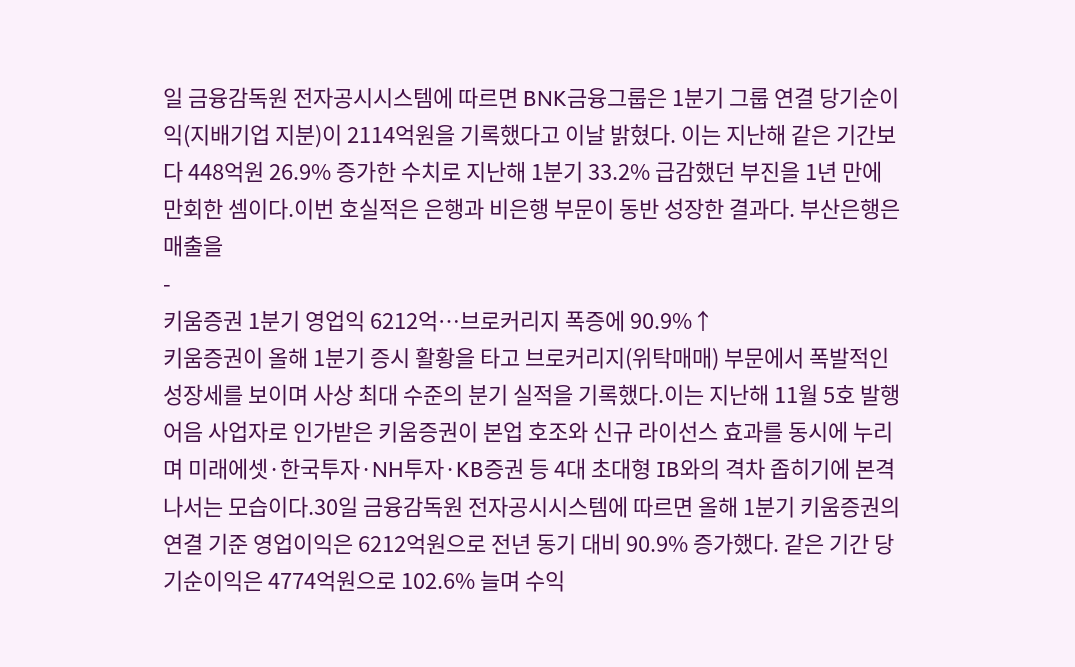일 금융감독원 전자공시시스템에 따르면 BNK금융그룹은 1분기 그룹 연결 당기순이익(지배기업 지분)이 2114억원을 기록했다고 이날 밝혔다. 이는 지난해 같은 기간보다 448억원 26.9% 증가한 수치로 지난해 1분기 33.2% 급감했던 부진을 1년 만에 만회한 셈이다.이번 호실적은 은행과 비은행 부문이 동반 성장한 결과다. 부산은행은 매출을
-
키움증권 1분기 영업익 6212억…브로커리지 폭증에 90.9%↑
키움증권이 올해 1분기 증시 활황을 타고 브로커리지(위탁매매) 부문에서 폭발적인 성장세를 보이며 사상 최대 수준의 분기 실적을 기록했다.이는 지난해 11월 5호 발행어음 사업자로 인가받은 키움증권이 본업 호조와 신규 라이선스 효과를 동시에 누리며 미래에셋·한국투자·NH투자·KB증권 등 4대 초대형 IB와의 격차 좁히기에 본격 나서는 모습이다.30일 금융감독원 전자공시시스템에 따르면 올해 1분기 키움증권의 연결 기준 영업이익은 6212억원으로 전년 동기 대비 90.9% 증가했다. 같은 기간 당기순이익은 4774억원으로 102.6% 늘며 수익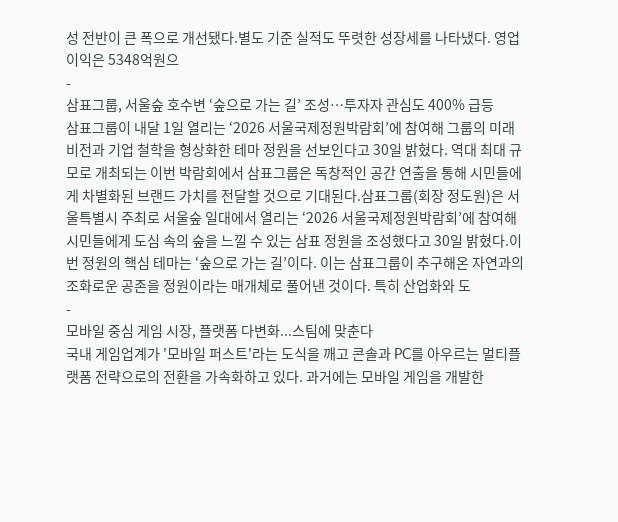성 전반이 큰 폭으로 개선됐다.별도 기준 실적도 뚜렷한 성장세를 나타냈다. 영업이익은 5348억원으
-
삼표그룹, 서울숲 호수변 ‘숲으로 가는 길’ 조성…투자자 관심도 400% 급등
삼표그룹이 내달 1일 열리는 ‘2026 서울국제정원박람회’에 참여해 그룹의 미래 비전과 기업 철학을 형상화한 테마 정원을 선보인다고 30일 밝혔다. 역대 최대 규모로 개최되는 이번 박람회에서 삼표그룹은 독창적인 공간 연출을 통해 시민들에게 차별화된 브랜드 가치를 전달할 것으로 기대된다.삼표그룹(회장 정도원)은 서울특별시 주최로 서울숲 일대에서 열리는 ‘2026 서울국제정원박람회’에 참여해 시민들에게 도심 속의 숲을 느낄 수 있는 삼표 정원을 조성했다고 30일 밝혔다.이번 정원의 핵심 테마는 ‘숲으로 가는 길’이다. 이는 삼표그룹이 추구해온 자연과의 조화로운 공존을 정원이라는 매개체로 풀어낸 것이다. 특히 산업화와 도
-
모바일 중심 게임 시장, 플랫폼 다변화...스팀에 맞춘다
국내 게임업계가 '모바일 퍼스트'라는 도식을 깨고 콘솔과 PC를 아우르는 멀티플랫폼 전략으로의 전환을 가속화하고 있다. 과거에는 모바일 게임을 개발한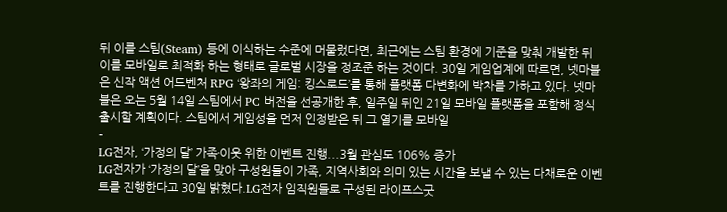뒤 이를 스팀(Steam) 등에 이식하는 수준에 머물렀다면, 최근에는 스팀 환경에 기준을 맞춰 개발한 뒤 이를 모바일로 최적화 하는 형태로 글로벌 시장을 정조준 하는 것이다. 30일 게임업계에 따르면, 넷마블은 신작 액션 어드벤처 RPG ‘왕좌의 게임: 킹스로드’를 통해 플랫폼 다변화에 박차를 가하고 있다. 넷마블은 오는 5월 14일 스팀에서 PC 버전을 선공개한 후, 일주일 뒤인 21일 모바일 플랫폼을 포함해 정식 출시할 계획이다. 스팀에서 게임성을 먼저 인정받은 뒤 그 열기를 모바일
-
LG전자, ‘가정의 달’ 가족∙이웃 위한 이벤트 진행...3월 관심도 106% 증가
LG전자가 ‘가정의 달’을 맞아 구성원들이 가족, 지역사회와 의미 있는 시간을 보낼 수 있는 다채로운 이벤트를 진행한다고 30일 밝혔다.LG전자 임직원들로 구성된 라이프스굿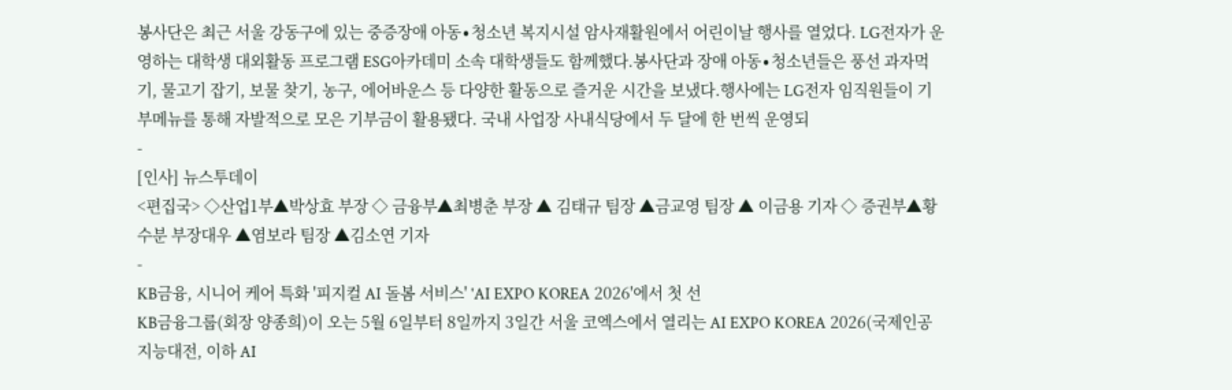봉사단은 최근 서울 강동구에 있는 중증장애 아동∙청소년 복지시설 암사재활원에서 어린이날 행사를 열었다. LG전자가 운영하는 대학생 대외활동 프로그램 ESG아카데미 소속 대학생들도 함께했다.봉사단과 장애 아동∙청소년들은 풍선 과자먹기, 물고기 잡기, 보물 찾기, 농구, 에어바운스 등 다양한 활동으로 즐거운 시간을 보냈다.행사에는 LG전자 임직원들이 기부메뉴를 통해 자발적으로 모은 기부금이 활용됐다. 국내 사업장 사내식당에서 두 달에 한 번씩 운영되
-
[인사] 뉴스투데이
<편집국> ◇산업1부▲박상효 부장 ◇ 금융부▲최병춘 부장 ▲ 김태규 팀장 ▲금교영 팀장 ▲ 이금용 기자 ◇ 증권부▲황수분 부장대우 ▲염보라 팀장 ▲김소연 기자
-
KB금융, 시니어 케어 특화 '피지컬 AI 돌봄 서비스' 'AI EXPO KOREA 2026'에서 첫 선
KB금융그룹(회장 양종희)이 오는 5월 6일부터 8일까지 3일간 서울 코엑스에서 열리는 AI EXPO KOREA 2026(국제인공지능대전, 이하 AI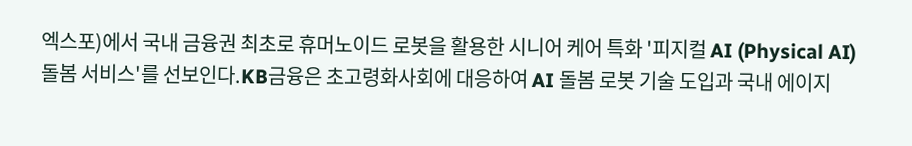엑스포)에서 국내 금융권 최초로 휴머노이드 로봇을 활용한 시니어 케어 특화 '피지컬 AI (Physical AI) 돌봄 서비스'를 선보인다.KB금융은 초고령화사회에 대응하여 AI 돌봄 로봇 기술 도입과 국내 에이지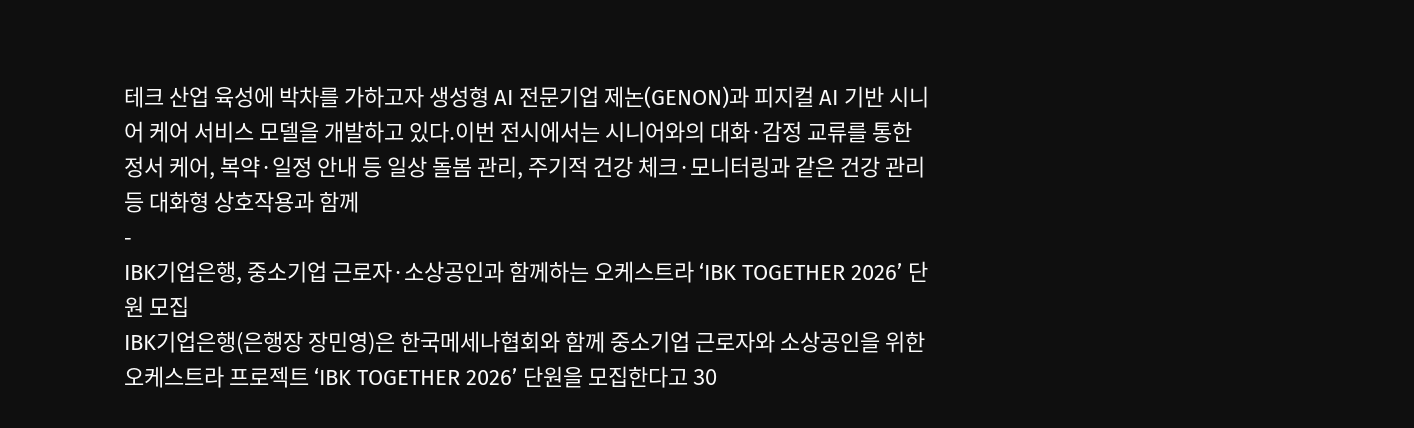테크 산업 육성에 박차를 가하고자 생성형 AI 전문기업 제논(GENON)과 피지컬 AI 기반 시니어 케어 서비스 모델을 개발하고 있다.이번 전시에서는 시니어와의 대화·감정 교류를 통한 정서 케어, 복약·일정 안내 등 일상 돌봄 관리, 주기적 건강 체크·모니터링과 같은 건강 관리 등 대화형 상호작용과 함께
-
IBK기업은행, 중소기업 근로자·소상공인과 함께하는 오케스트라 ‘IBK TOGETHER 2026’ 단원 모집
IBK기업은행(은행장 장민영)은 한국메세나협회와 함께 중소기업 근로자와 소상공인을 위한 오케스트라 프로젝트 ‘IBK TOGETHER 2026’ 단원을 모집한다고 30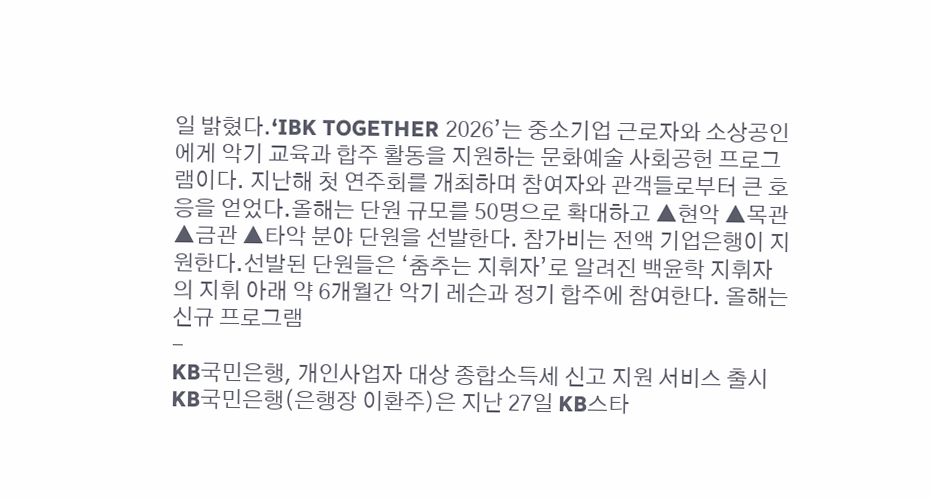일 밝혔다.‘IBK TOGETHER 2026’는 중소기업 근로자와 소상공인에게 악기 교육과 합주 활동을 지원하는 문화예술 사회공헌 프로그램이다. 지난해 첫 연주회를 개최하며 참여자와 관객들로부터 큰 호응을 얻었다.올해는 단원 규모를 50명으로 확대하고 ▲현악 ▲목관 ▲금관 ▲타악 분야 단원을 선발한다. 참가비는 전액 기업은행이 지원한다.선발된 단원들은 ‘춤추는 지휘자’로 알려진 백윤학 지휘자의 지휘 아래 약 6개월간 악기 레슨과 정기 합주에 참여한다. 올해는 신규 프로그램
-
KB국민은행, 개인사업자 대상 종합소득세 신고 지원 서비스 출시
KB국민은행(은행장 이환주)은 지난 27일 KB스타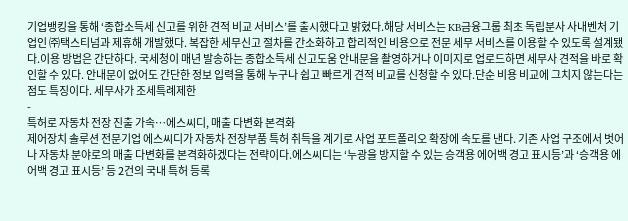기업뱅킹을 통해 ‘종합소득세 신고를 위한 견적 비교 서비스’를 출시했다고 밝혔다.해당 서비스는 KB금융그룹 최초 독립분사 사내벤처 기업인 ㈜택스티넘과 제휴해 개발했다. 복잡한 세무신고 절차를 간소화하고 합리적인 비용으로 전문 세무 서비스를 이용할 수 있도록 설계됐다.이용 방법은 간단하다. 국세청이 매년 발송하는 종합소득세 신고도움 안내문을 촬영하거나 이미지로 업로드하면 세무사 견적을 바로 확인할 수 있다. 안내문이 없어도 간단한 정보 입력을 통해 누구나 쉽고 빠르게 견적 비교를 신청할 수 있다.단순 비용 비교에 그치지 않는다는 점도 특징이다. 세무사가 조세특례제한
-
특허로 자동차 전장 진출 가속…에스씨디, 매출 다변화 본격화
제어장치 솔루션 전문기업 에스씨디가 자동차 전장부품 특허 취득을 계기로 사업 포트폴리오 확장에 속도를 낸다. 기존 사업 구조에서 벗어나 자동차 분야로의 매출 다변화를 본격화하겠다는 전략이다.에스씨디는 ‘누광을 방지할 수 있는 승객용 에어백 경고 표시등’과 ‘승객용 에어백 경고 표시등’ 등 2건의 국내 특허 등록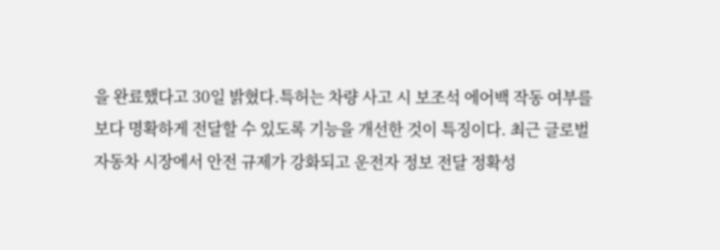을 완료했다고 30일 밝혔다.특허는 차량 사고 시 보조석 에어백 작동 여부를 보다 명확하게 전달할 수 있도록 기능을 개선한 것이 특징이다. 최근 글로벌 자동차 시장에서 안전 규제가 강화되고 운전자 정보 전달 정확성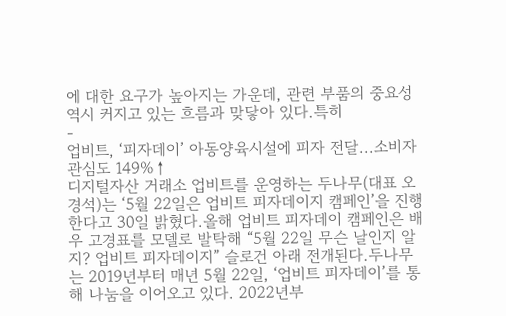에 대한 요구가 높아지는 가운데, 관련 부품의 중요성 역시 커지고 있는 흐름과 맞닿아 있다.특히
-
업비트, ‘피자데이’ 아동양육시설에 피자 전달...소비자 관심도 149%↑
디지털자산 거래소 업비트를 운영하는 두나무(대표 오경석)는 ‘5월 22일은 업비트 피자데이지 캠페인’을 진행한다고 30일 밝혔다.올해 업비트 피자데이 캠페인은 배우 고경표를 모델로 발탁해 “5월 22일 무슨 날인지 알지? 업비트 피자데이지” 슬로건 아래 전개된다.두나무는 2019년부터 매년 5월 22일, ‘업비트 피자데이’를 통해 나눔을 이어오고 있다. 2022년부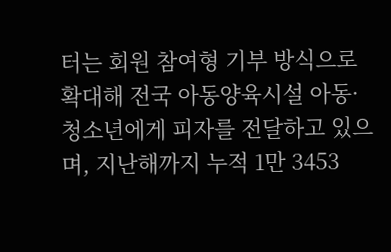터는 회원 참여형 기부 방식으로 확대해 전국 아동양육시설 아동·청소년에게 피자를 전달하고 있으며, 지난해까지 누적 1만 3453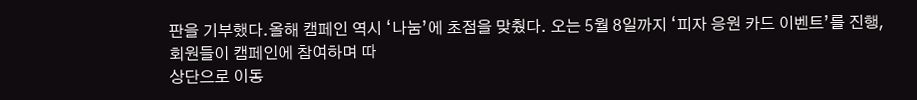판을 기부했다.올해 캠페인 역시 ‘나눔’에 초점을 맞췄다. 오는 5월 8일까지 ‘피자 응원 카드 이벤트’를 진행, 회원들이 캠페인에 참여하며 따
상단으로 이동